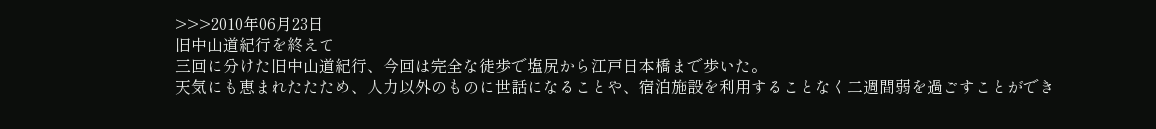>>>2010年06月23日
旧中山道紀行を終えて
三回に分けた旧中山道紀行、今回は完全な徒歩で塩尻から江戸日本橋まで歩いた。
天気にも恵まれたたため、人力以外のものに世話になることや、宿泊施設を利用することなく二週間弱を過ごすことができ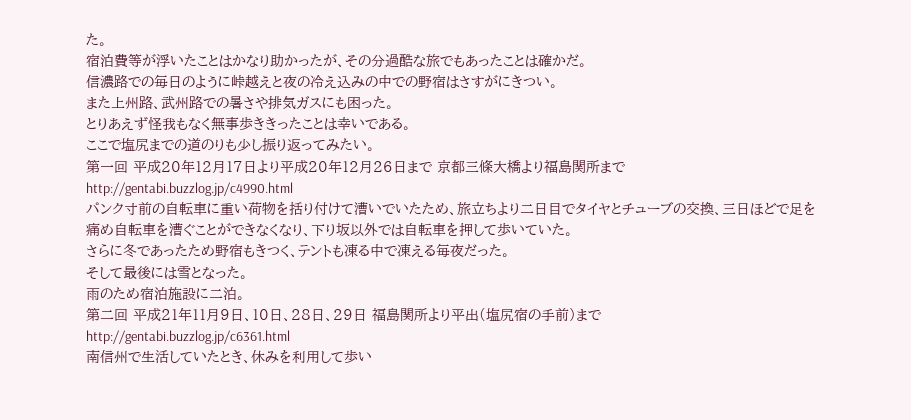た。
宿泊費等が浮いたことはかなり助かったが、その分過酷な旅でもあったことは確かだ。
信濃路での毎日のように峠越えと夜の冷え込みの中での野宿はさすがにきつい。
また上州路、武州路での暑さや排気ガスにも困った。
とりあえず怪我もなく無事歩ききったことは幸いである。
ここで塩尻までの道のりも少し振り返ってみたい。
第一回 平成20年12月17日より平成20年12月26日まで 京都三條大橋より福島関所まで
http://gentabi.buzzlog.jp/c4990.html
パンク寸前の自転車に重い荷物を括り付けて漕いでいたため、旅立ちより二日目でタイヤとチューブの交換、三日ほどで足を痛め自転車を漕ぐことができなくなり、下り坂以外では自転車を押して歩いていた。
さらに冬であったため野宿もきつく、テントも凍る中で凍える毎夜だった。
そして最後には雪となった。
雨のため宿泊施設に二泊。
第二回 平成21年11月9日、10日、28日、29日 福島関所より平出(塩尻宿の手前)まで
http://gentabi.buzzlog.jp/c6361.html
南信州で生活していたとき、休みを利用して歩い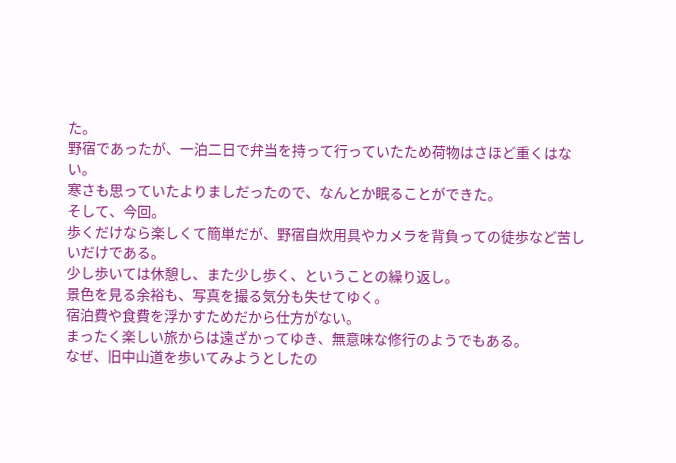た。
野宿であったが、一泊二日で弁当を持って行っていたため荷物はさほど重くはない。
寒さも思っていたよりましだったので、なんとか眠ることができた。
そして、今回。
歩くだけなら楽しくて簡単だが、野宿自炊用具やカメラを背負っての徒歩など苦しいだけである。
少し歩いては休憩し、また少し歩く、ということの繰り返し。
景色を見る余裕も、写真を撮る気分も失せてゆく。
宿泊費や食費を浮かすためだから仕方がない。
まったく楽しい旅からは遠ざかってゆき、無意味な修行のようでもある。
なぜ、旧中山道を歩いてみようとしたの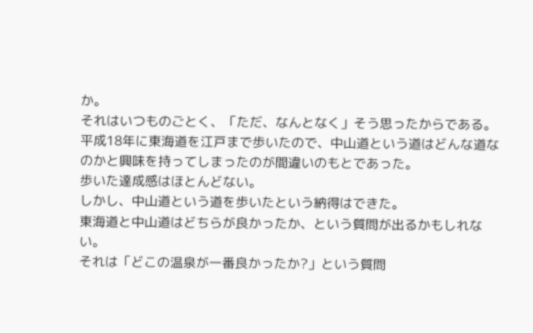か。
それはいつものごとく、「ただ、なんとなく」そう思ったからである。
平成18年に東海道を江戸まで歩いたので、中山道という道はどんな道なのかと興味を持ってしまったのが間違いのもとであった。
歩いた達成感はほとんどない。
しかし、中山道という道を歩いたという納得はできた。
東海道と中山道はどちらが良かったか、という質問が出るかもしれない。
それは「どこの温泉が一番良かったか?」という質問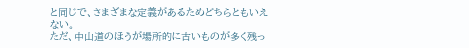と同じで、さまざまな定義があるためどちらともいえない。
ただ、中山道のほうが場所的に古いものが多く残っ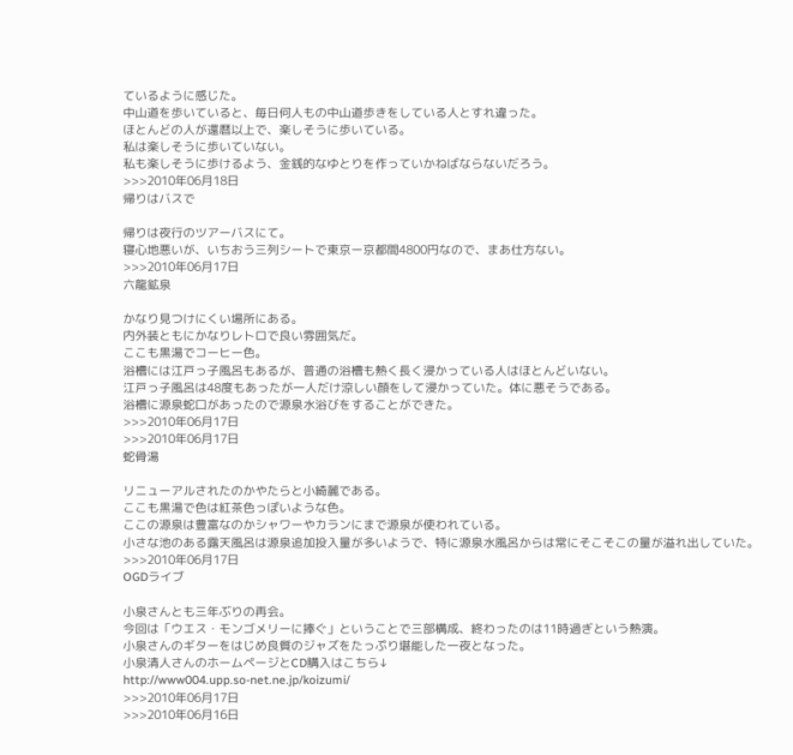ているように感じた。
中山道を歩いていると、毎日何人もの中山道歩きをしている人とすれ違った。
ほとんどの人が還暦以上で、楽しそうに歩いている。
私は楽しそうに歩いていない。
私も楽しそうに歩けるよう、金銭的なゆとりを作っていかねばならないだろう。
>>>2010年06月18日
帰りはバスで

帰りは夜行のツアーバスにて。
寝心地悪いが、いちおう三列シートで東京ー京都間4800円なので、まあ仕方ない。
>>>2010年06月17日
六龍鉱泉

かなり見つけにくい場所にある。
内外装ともにかなりレトロで良い雰囲気だ。
ここも黒湯でコーヒー色。
浴槽には江戸っ子風呂もあるが、普通の浴槽も熱く長く浸かっている人はほとんどいない。
江戸っ子風呂は48度もあったが一人だけ涼しい顔をして浸かっていた。体に悪そうである。
浴槽に源泉蛇口があったので源泉水浴びをすることができた。
>>>2010年06月17日
>>>2010年06月17日
蛇骨湯

リニューアルされたのかやたらと小綺麗である。
ここも黒湯で色は紅茶色っぽいような色。
ここの源泉は豊富なのかシャワーやカランにまで源泉が使われている。
小さな池のある露天風呂は源泉追加投入量が多いようで、特に源泉水風呂からは常にそこそこの量が溢れ出していた。
>>>2010年06月17日
OGDライブ

小泉さんとも三年ぶりの再会。
今回は「ウエス・モンゴメリーに捧ぐ」ということで三部構成、終わったのは11時過ぎという熱演。
小泉さんのギターをはじめ良質のジャズをたっぷり堪能した一夜となった。
小泉清人さんのホームページとCD購入はこちら↓
http://www004.upp.so-net.ne.jp/koizumi/
>>>2010年06月17日
>>>2010年06月16日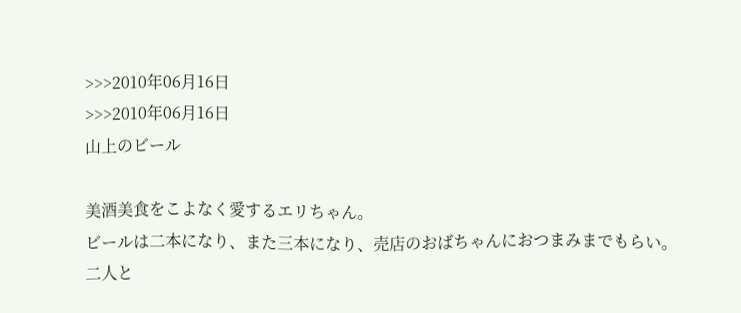>>>2010年06月16日
>>>2010年06月16日
山上のビール

美酒美食をこよなく愛するエリちゃん。
ビールは二本になり、また三本になり、売店のおばちゃんにおつまみまでもらい。
二人と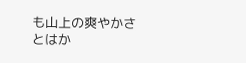も山上の爽やかさとはか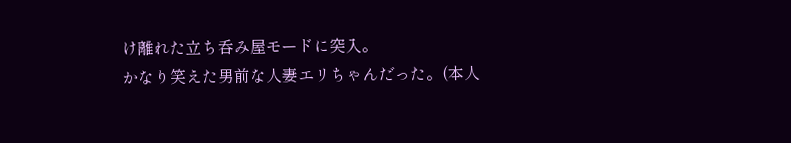け離れた立ち呑み屋モードに突入。
かなり笑えた男前な人妻エリちゃんだった。(本人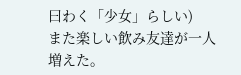曰わく「少女」らしい)
また楽しい飲み友達が一人増えた。